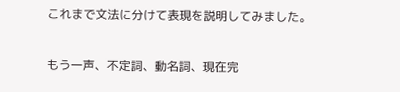これまで文法に分けて表現を説明してみました。

もう一声、不定詞、動名詞、現在完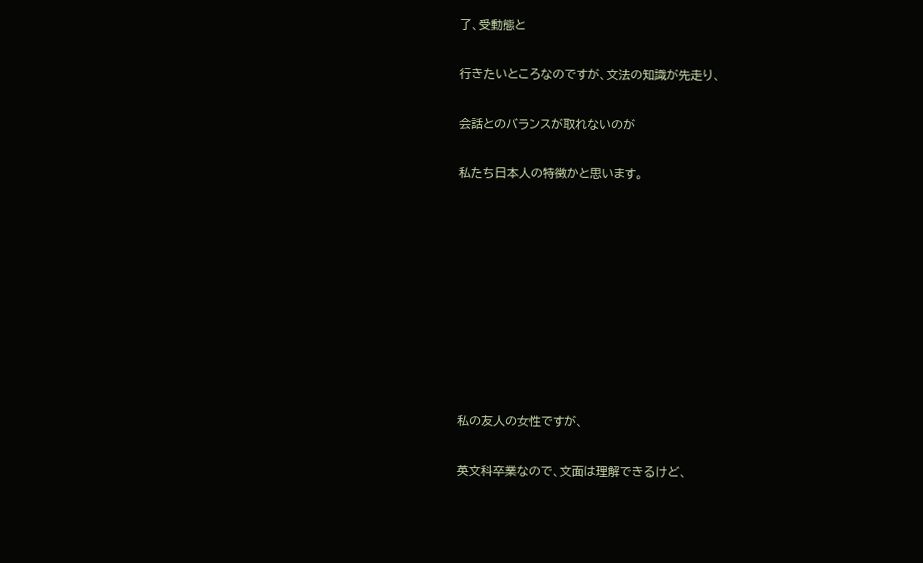了、受動態と

行きたいところなのですが、文法の知識が先走り、

会話とのバランスが取れないのが

私たち日本人の特徴かと思います。









私の友人の女性ですが、

英文科卒業なので、文面は理解できるけど、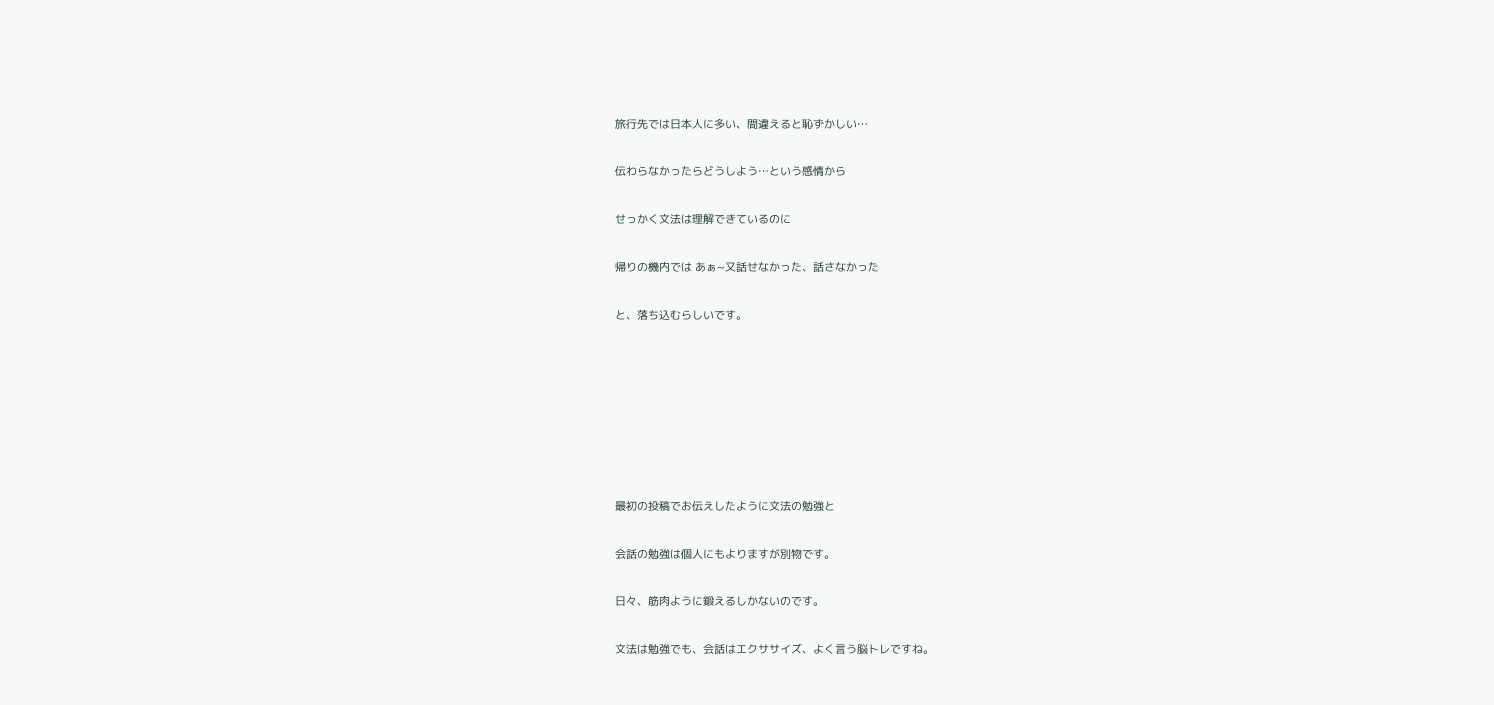旅行先では日本人に多い、間違えると恥ずかしい…

伝わらなかったらどうしよう…という感情から

せっかく文法は理解できているのに

帰りの機内では あぁ~又話せなかった、話さなかった

と、落ち込むらしいです。







最初の投稿でお伝えしたように文法の勉強と

会話の勉強は個人にもよりますが別物です。

日々、筋肉ように鍛えるしかないのです。

文法は勉強でも、会話はエクササイズ、よく言う脳トレですね。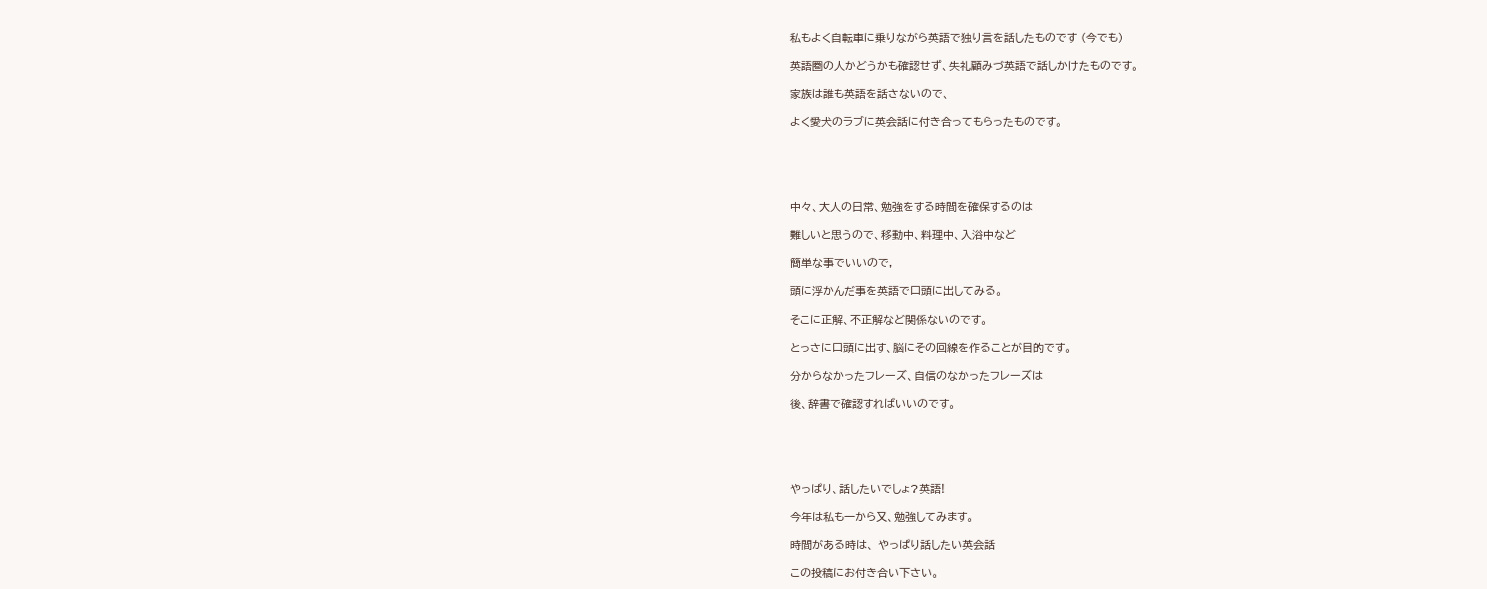私もよく自転車に乗りながら英語で独り言を話したものです (今でも)

英語圏の人かどうかも確認せず、失礼顧みづ英語で話しかけたものです。

家族は誰も英語を話さないので、

よく愛犬のラブに英会話に付き合ってもらったものです。





中々、大人の日常、勉強をする時間を確保するのは

難しいと思うので、移動中、料理中、入浴中など

簡単な事でいいので,

頭に浮かんだ事を英語で口頭に出してみる。

そこに正解、不正解など関係ないのです。

とっさに口頭に出す、脳にその回線を作ることが目的です。

分からなかったフレーズ、自信のなかったフレーズは

後、辞書で確認すればいいのです。





やっぱり、話したいでしょ?英語!

今年は私も一から又、勉強してみます。

時間がある時は、 やっぱり話したい英会話

この投稿にお付き合い下さい。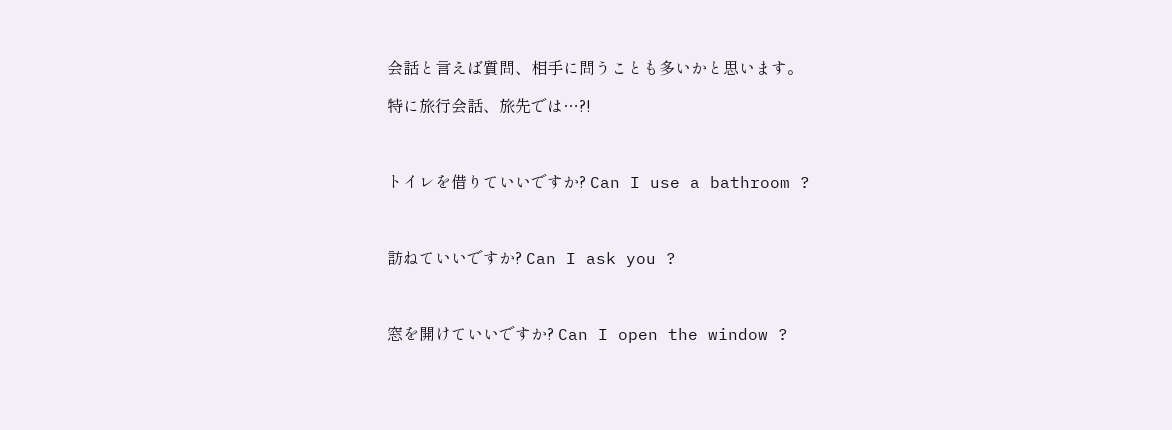会話と言えば質問、相手に問うことも多いかと思います。

特に旅行会話、旅先では…?!



トイレを借りていいですか? Can I use a bathroom ?



訪ねていいですか? Can I ask you ?



窓を開けていいですか? Can I open the window ?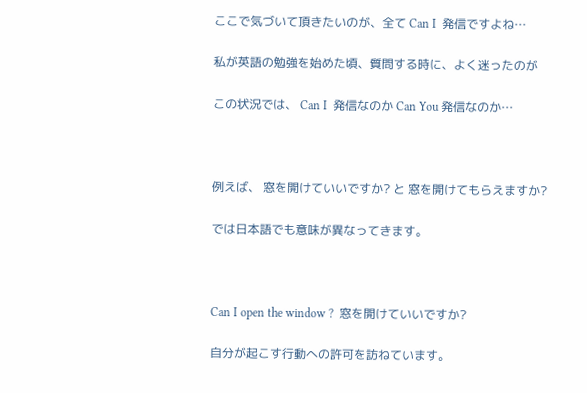ここで気づいて頂きたいのが、全て Can I  発信ですよね…

私が英語の勉強を始めた頃、質問する時に、よく迷ったのが

この状況では、 Can I  発信なのか Can You 発信なのか…



例えば、 窓を開けていいですか? と 窓を開けてもらえますか?

では日本語でも意味が異なってきます。



Can I open the window ?  窓を開けていいですか?

自分が起こす行動への許可を訪ねています。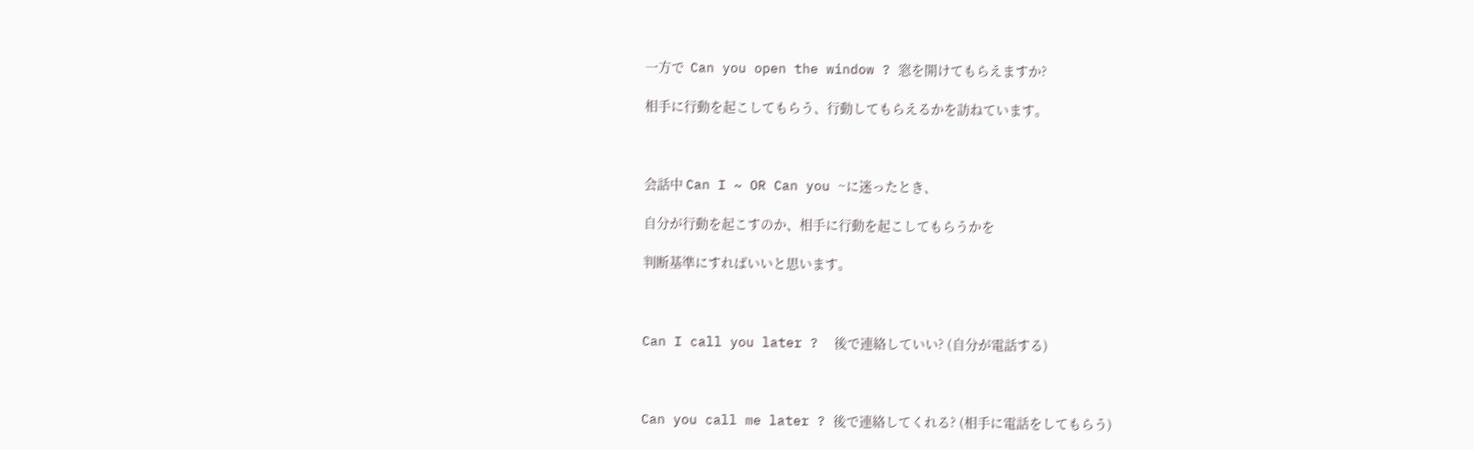一方で  Can you open the window ? 窓を開けてもらえますか?

相手に行動を起こしてもらう、行動してもらえるかを訪ねています。



会話中 Can I ~ OR Can you ~に迷ったとき、

自分が行動を起こすのか、相手に行動を起こしてもらうかを

判断基準にすればいいと思います。



Can I call you later ?  後で連絡していい? (自分が電話する)



Can you call me later ? 後で連絡してくれる? (相手に電話をしてもらう)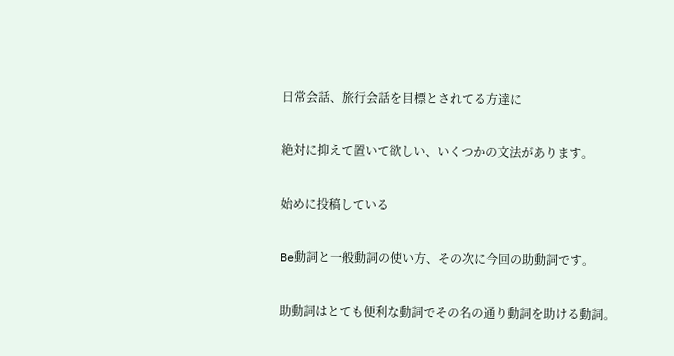日常会話、旅行会話を目標とされてる方達に

絶対に抑えて置いて欲しい、いくつかの文法があります。

始めに投稿している

Be動詞と一般動詞の使い方、その次に今回の助動詞です。

助動詞はとても便利な動詞でその名の通り動詞を助ける動詞。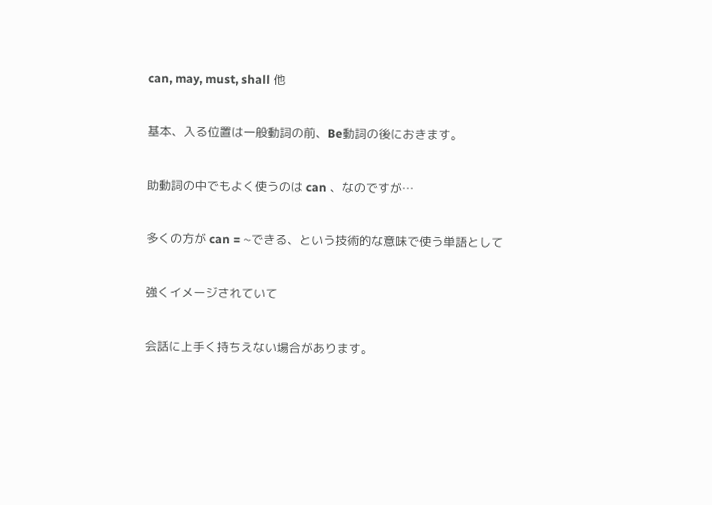can, may, must, shall 他

基本、入る位置は一般動詞の前、Be動詞の後におきます。

助動詞の中でもよく使うのは can 、なのですが…

多くの方が can = ~できる、という技術的な意味で使う単語として

強くイメージされていて

会話に上手く持ちえない場合があります。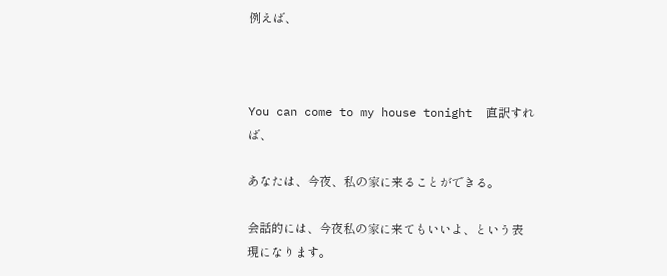例えば、



You can come to my house tonight  直訳すれば、

あなたは、今夜、私の家に来ることができる。

会話的には、今夜私の家に来てもいいよ、という表現になります。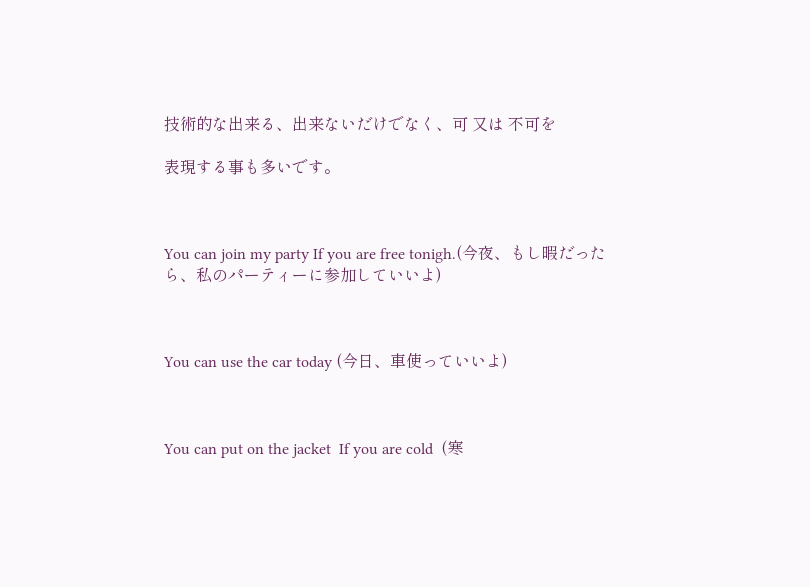技術的な出来る、出来ないだけでなく、可 又は 不可を

表現する事も多いです。



You can join my party If you are free tonigh.(今夜、もし暇だったら、私のパーティーに参加していいよ)



You can use the car today (今日、車使っていいよ)



You can put on the jacket  If you are cold  (寒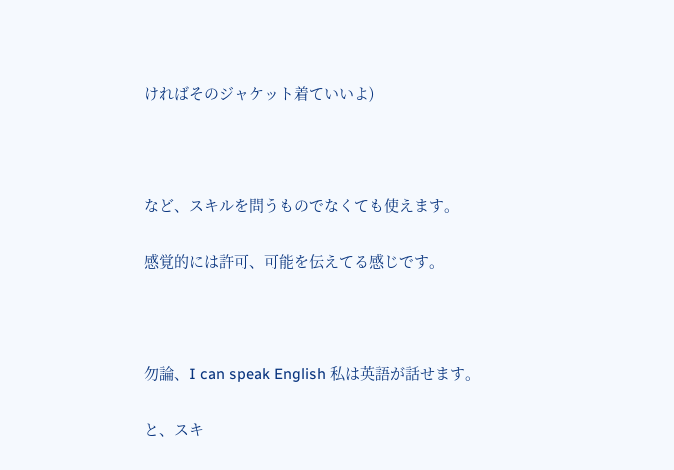ければそのジャケット着ていいよ)



など、スキルを問うものでなくても使えます。

感覚的には許可、可能を伝えてる感じです。



勿論、I can speak English 私は英語が話せます。

と、スキ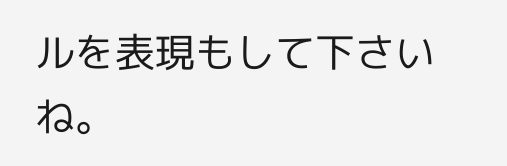ルを表現もして下さいね。